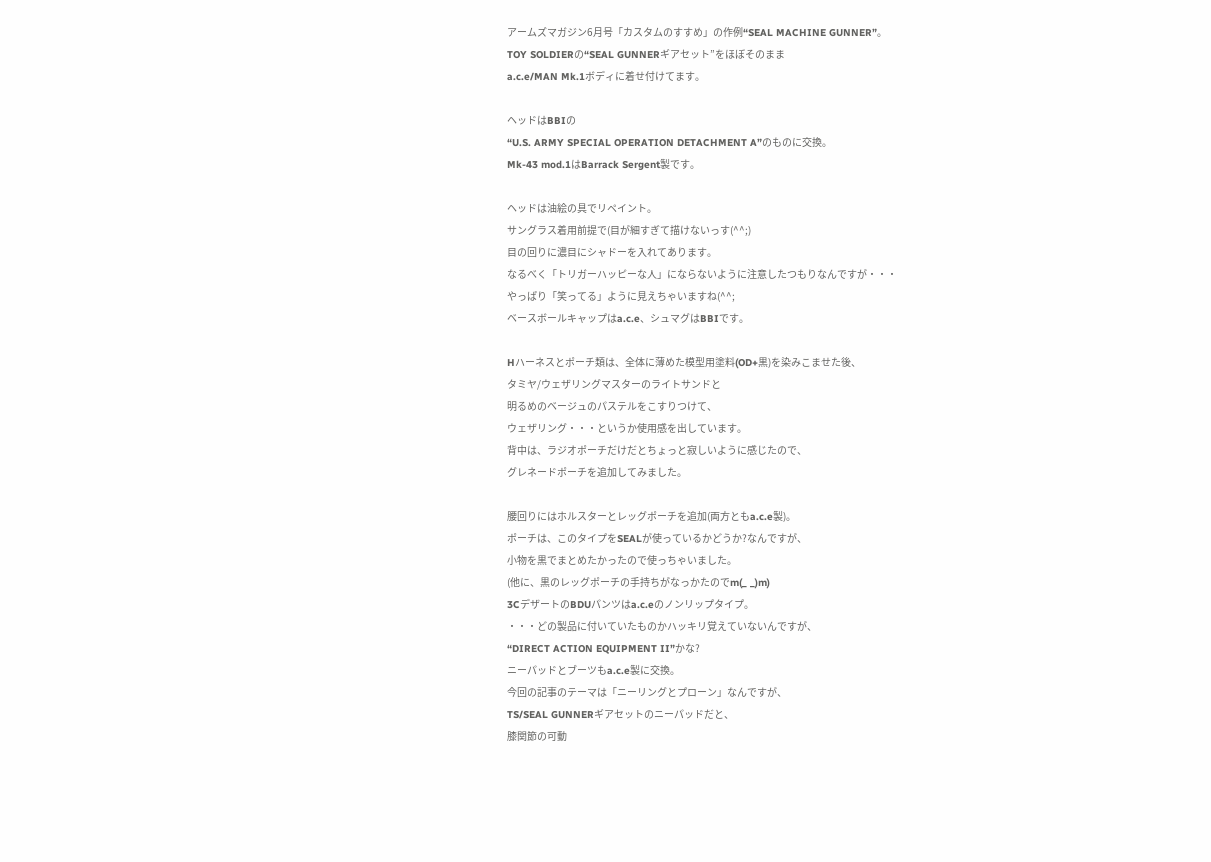アームズマガジン6月号「カスタムのすすめ」の作例“SEAL MACHINE GUNNER”。
TOY SOLDIERの“SEAL GUNNERギアセット”をほぼそのまま
a.c.e/MAN Mk.1ボディに着せ付けてます。

ヘッドはBBIの
“U.S. ARMY SPECIAL OPERATION DETACHMENT A”のものに交換。
Mk-43 mod.1はBarrack Sergent製です。

ヘッドは油絵の具でリペイント。
サングラス着用前提で(目が細すぎて描けないっす(^^;)
目の回りに濃目にシャドーを入れてあります。
なるべく「トリガーハッピーな人」にならないように注意したつもりなんですが・・・
やっぱり「笑ってる」ように見えちゃいますね(^^;
ベースボールキャップはa.c.e、シュマグはBBIです。

Hハーネスとポーチ類は、全体に薄めた模型用塗料(OD+黒)を染みこませた後、
タミヤ/ウェザリングマスターのライトサンドと
明るめのベージュのパステルをこすりつけて、
ウェザリング・・・というか使用感を出しています。
背中は、ラジオポーチだけだとちょっと寂しいように感じたので、
グレネードポーチを追加してみました。

腰回りにはホルスターとレッグポーチを追加(両方ともa.c.e製)。
ポーチは、このタイプをSEALが使っているかどうか?なんですが、
小物を黒でまとめたかったので使っちゃいました。
(他に、黒のレッグポーチの手持ちがなっかたのでm(_ _)m)
3CデザートのBDUパンツはa.c.eのノンリップタイプ。
・・・どの製品に付いていたものかハッキリ覚えていないんですが、
“DIRECT ACTION EQUIPMENT II”かな?
ニーパッドとブーツもa.c.e製に交換。
今回の記事のテーマは「ニーリングとプローン」なんですが、
TS/SEAL GUNNERギアセットのニーパッドだと、
膝関節の可動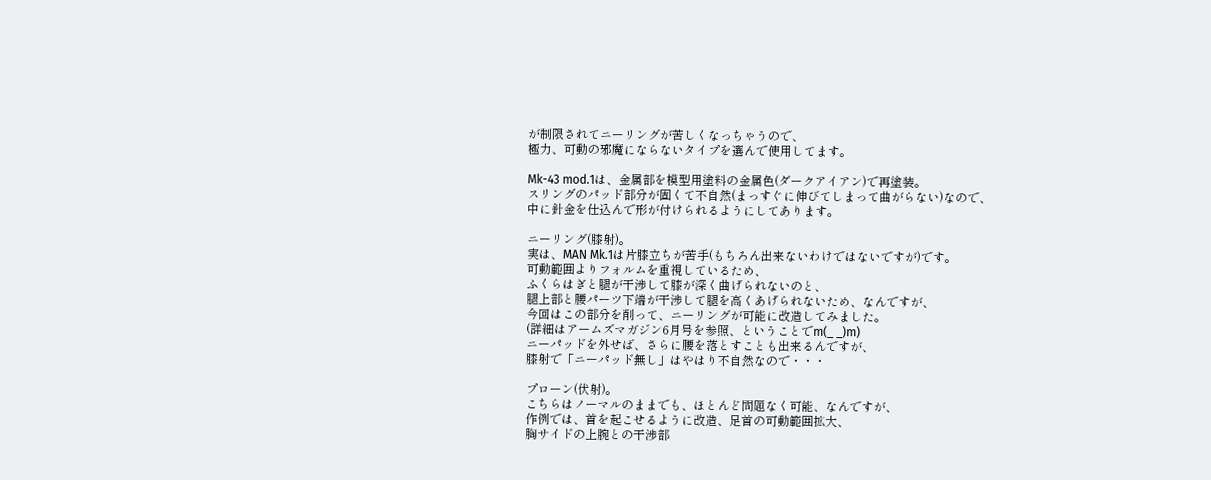が制限されてニーリングが苦しくなっちゃうので、
極力、可動の邪魔にならないタイプを選んで使用してます。

Mk-43 mod.1は、金属部を模型用塗料の金属色(ダークアイアン)で再塗装。
スリングのパッド部分が固くて不自然(まっすぐに伸びてしまって曲がらない)なので、
中に針金を仕込んで形が付けられるようにしてあります。

ニーリング(膝射)。
実は、MAN Mk.1は片膝立ちが苦手(もちろん出来ないわけではないですが)です。
可動範囲よりフォルムを重視しているため、
ふくらはぎと腿が干渉して膝が深く曲げられないのと、
腿上部と腰パーツ下端が干渉して腿を高くあげられないため、なんですが、
今回はこの部分を削って、ニーリングが可能に改造してみました。
(詳細はアームズマガジン6月号を参照、ということでm(_ _)m)
ニーパッドを外せば、さらに腰を落とすことも出来るんですが、
膝射で「ニーパッド無し」はやはり不自然なので・・・

プローン(伏射)。
こちらはノーマルのままでも、ほとんど問題なく可能、なんですが、
作例では、首を起こせるように改造、足首の可動範囲拡大、
胸サイドの上腕との干渉部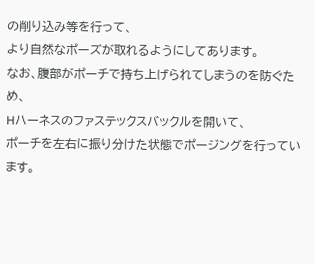の削り込み等を行って、
より自然なポーズが取れるようにしてあります。
なお、腹部がポーチで持ち上げられてしまうのを防ぐため、
Hハーネスのファステックスバックルを開いて、
ポーチを左右に振り分けた状態でポージングを行っています。